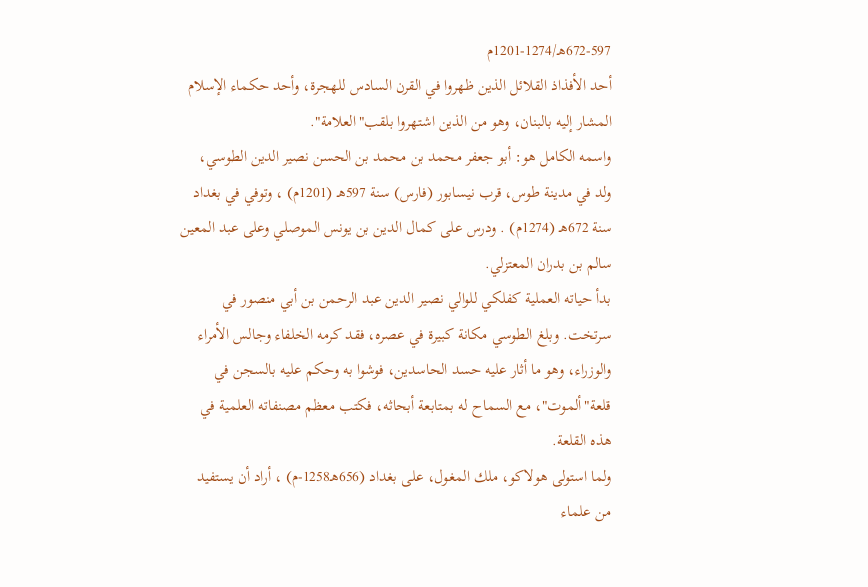672-597هـ/1274-1201م
أحد الأفذاذ القلائل الذين ظهروا في القرن السادس للهجرة، وأحد حكماء الإسلام المشار إليه بالبنان، وهو من الذين اشتهروا بلقب"العلامة".
واسمه الكامل هو: أبو جعفر محمد بن محمد بن الحسن نصير الدين الطوسي، ولد في مدينة طوس، قرب نيسابور (فارس) سنة 597هـ (1201م) ، وتوفي في بغداد سنة 672هـ (1274م) . ودرس على كمال الدين بن يونس الموصلي وعلى عبد المعين سالم بن بدران المعتزلي.
بدأ حياته العملية كفلكي للوالي نصير الدين عبد الرحمن بن أبي منصور في سرتخت. وبلغ الطوسي مكانة كبيرة في عصره، فقد كرمه الخلفاء وجالس الأمراء والوزراء، وهو ما أثار عليه حسد الحاسدين، فوشوا به وحكم عليه بالسجن في قلعة"ألموت"، مع السماح له بمتابعة أبحاثه، فكتب معظم مصنفاته العلمية في هذه القلعة.
ولما استولى هولاكو، ملك المغول، على بغداد (656هـ1258-م) ، أراد أن يستفيد من علماء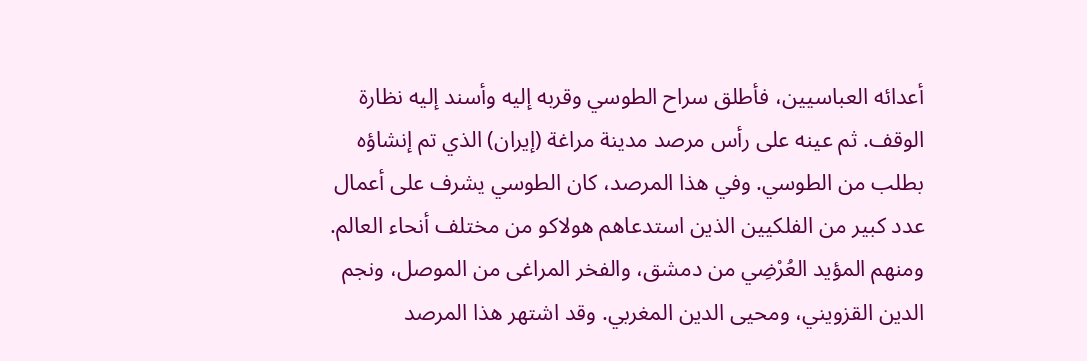أعدائه العباسيين، فأطلق سراح الطوسي وقربه إليه وأسند إليه نظارة الوقف. ثم عينه على رأس مرصد مدينة مراغة (إيران) الذي تم إنشاؤه بطلب من الطوسي. وفي هذا المرصد، كان الطوسي يشرف على أعمال عدد كبير من الفلكيين الذين استدعاهم هولاكو من مختلف أنحاء العالم. ومنهم المؤيد العُرْضِي من دمشق، والفخر المراغى من الموصل، ونجم الدين القزويني، ومحيى الدين المغربي. وقد اشتهر هذا المرصد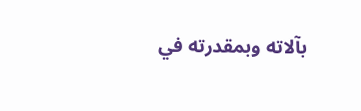بآلاته وبمقدرته في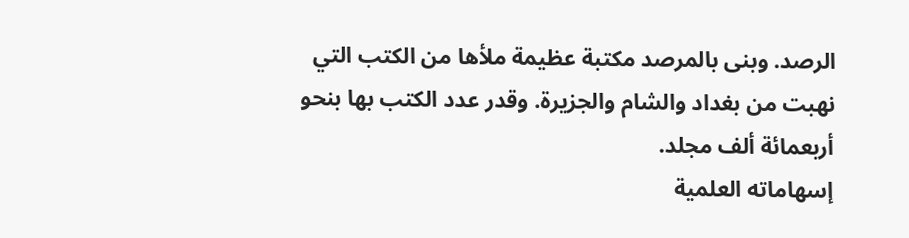الرصد. وبنى بالمرصد مكتبة عظيمة ملأها من الكتب التي نهبت من بغداد والشام والجزيرة. وقدر عدد الكتب بها بنحو أربعمائة ألف مجلد.
إسهاماته العلمية